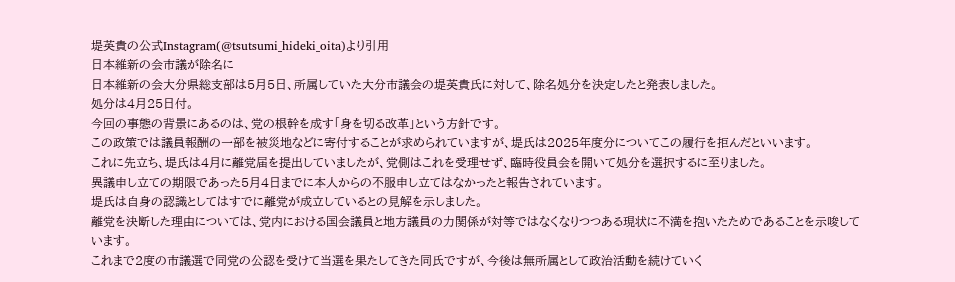堤英貴の公式Instagram(@tsutsumi_hideki_oita)より引用
日本維新の会市議が除名に
日本維新の会大分県総支部は5月5日、所属していた大分市議会の堤英貴氏に対して、除名処分を決定したと発表しました。
処分は4月25日付。
今回の事態の背景にあるのは、党の根幹を成す「身を切る改革」という方針です。
この政策では議員報酬の一部を被災地などに寄付することが求められていますが、堤氏は2025年度分についてこの履行を拒んだといいます。
これに先立ち、堤氏は4月に離党届を提出していましたが、党側はこれを受理せず、臨時役員会を開いて処分を選択するに至りました。
異議申し立ての期限であった5月4日までに本人からの不服申し立てはなかったと報告されています。
堤氏は自身の認識としてはすでに離党が成立しているとの見解を示しました。
離党を決断した理由については、党内における国会議員と地方議員の力関係が対等ではなくなりつつある現状に不満を抱いたためであることを示唆しています。
これまで2度の市議選で同党の公認を受けて当選を果たしてきた同氏ですが、今後は無所属として政治活動を続けていく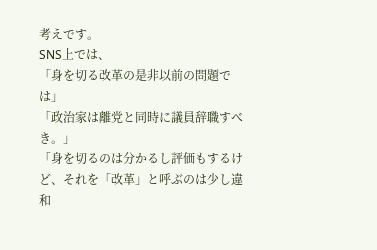考えです。
SNS上では、
「身を切る改革の是非以前の問題では」
「政治家は離党と同時に議員辞職すべき。」
「身を切るのは分かるし評価もするけど、それを「改革」と呼ぶのは少し違和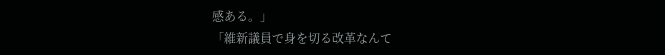感ある。」
「維新議員で身を切る改革なんて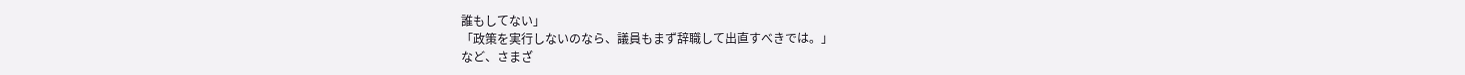誰もしてない」
「政策を実行しないのなら、議員もまず辞職して出直すべきでは。」
など、さまざ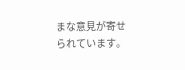まな意見が寄せられています。